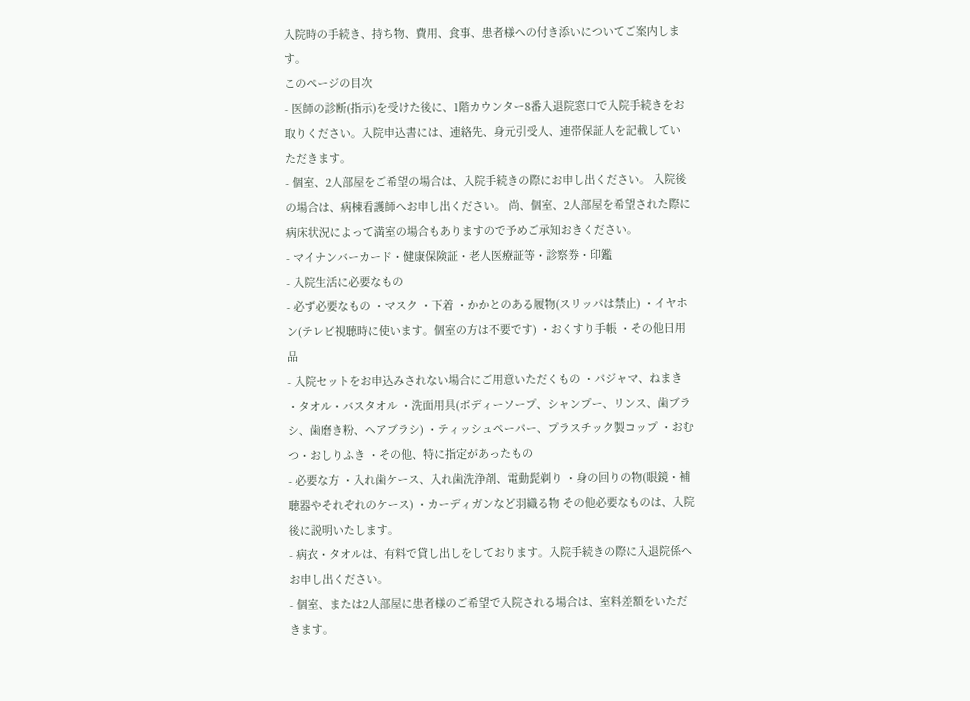入院時の手続き、持ち物、費用、食事、患者様への付き添いについてご案内します。
このページの目次
- 医師の診断(指示)を受けた後に、1階カウンター8番入退院窓口で入院手続きをお取りください。入院申込書には、連絡先、身元引受人、連帯保証人を記載していただきます。
- 個室、2人部屋をご希望の場合は、入院手続きの際にお申し出ください。 入院後の場合は、病棟看護師へお申し出ください。 尚、個室、2人部屋を希望された際に病床状況によって満室の場合もありますので予めご承知おきください。
- マイナンバーカード・健康保険証・老人医療証等・診察券・印鑑
- 入院生活に必要なもの
- 必ず必要なもの ・マスク ・下着 ・かかとのある履物(スリッパは禁止) ・イヤホン(テレビ視聴時に使います。個室の方は不要です) ・おくすり手帳 ・その他日用品
- 入院セットをお申込みされない場合にご用意いただくもの ・パジャマ、ねまき ・タオル・バスタオル ・洗面用具(ボディーソープ、シャンプー、リンス、歯ブラシ、歯磨き粉、ヘアブラシ) ・ティッシュペーパー、プラスチック製コップ ・おむつ・おしりふき ・その他、特に指定があったもの
- 必要な方 ・入れ歯ケース、入れ歯洗浄剤、電動髭剃り ・身の回りの物(眼鏡・補聴器やそれぞれのケース) ・カーディガンなど羽織る物 その他必要なものは、入院後に説明いたします。
- 病衣・タオルは、有料で貸し出しをしております。入院手続きの際に入退院係へお申し出ください。
- 個室、または2人部屋に患者様のご希望で入院される場合は、室料差額をいただきます。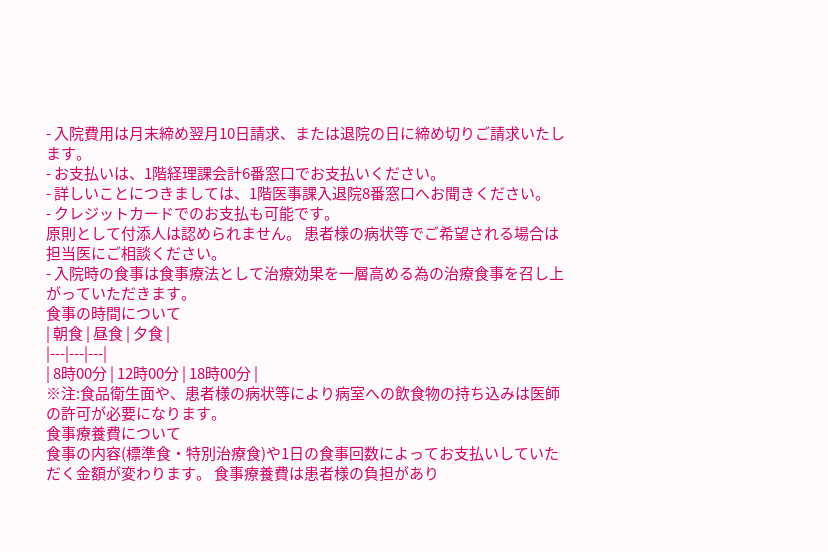- 入院費用は月末締め翌月10日請求、または退院の日に締め切りご請求いたします。
- お支払いは、1階経理課会計6番窓口でお支払いください。
- 詳しいことにつきましては、1階医事課入退院8番窓口へお聞きください。
- クレジットカードでのお支払も可能です。
原則として付添人は認められません。 患者様の病状等でご希望される場合は担当医にご相談ください。
- 入院時の食事は食事療法として治療効果を一層高める為の治療食事を召し上がっていただきます。
食事の時間について
| 朝食 | 昼食 | 夕食 |
|---|---|---|
| 8時00分 | 12時00分 | 18時00分 |
※注:食品衛生面や、患者様の病状等により病室への飲食物の持ち込みは医師の許可が必要になります。
食事療養費について
食事の内容(標準食・特別治療食)や1日の食事回数によってお支払いしていただく金額が変わります。 食事療養費は患者様の負担があり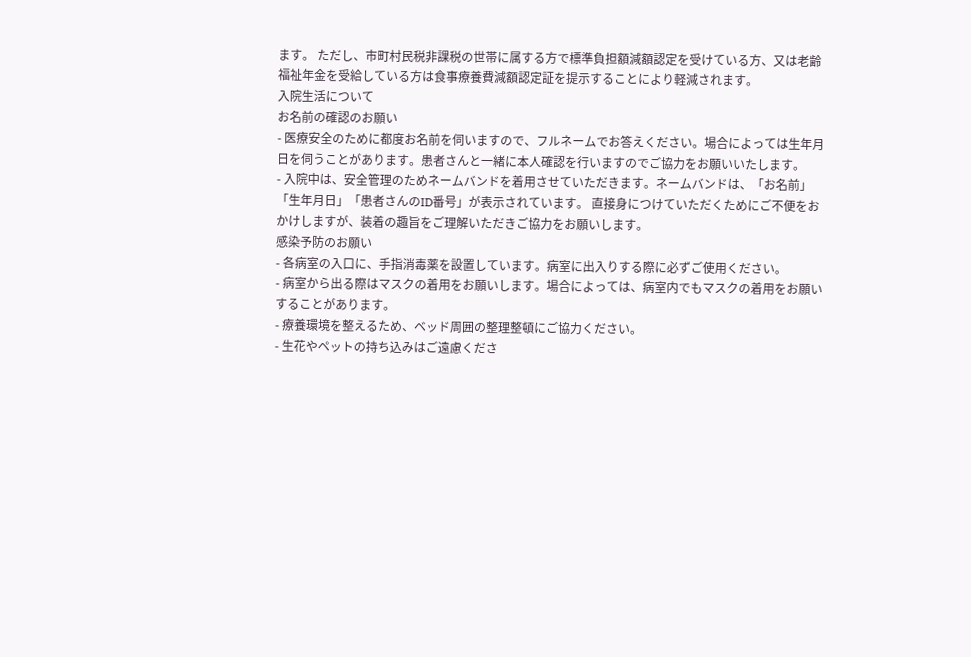ます。 ただし、市町村民税非課税の世帯に属する方で標準負担額減額認定を受けている方、又は老齢福祉年金を受給している方は食事療養費減額認定証を提示することにより軽減されます。
入院生活について
お名前の確認のお願い
- 医療安全のために都度お名前を伺いますので、フルネームでお答えください。場合によっては生年月日を伺うことがあります。患者さんと一緒に本人確認を行いますのでご協力をお願いいたします。
- 入院中は、安全管理のためネームバンドを着用させていただきます。ネームバンドは、「お名前」「生年月日」「患者さんのID番号」が表示されています。 直接身につけていただくためにご不便をおかけしますが、装着の趣旨をご理解いただきご協力をお願いします。
感染予防のお願い
- 各病室の入口に、手指消毒薬を設置しています。病室に出入りする際に必ずご使用ください。
- 病室から出る際はマスクの着用をお願いします。場合によっては、病室内でもマスクの着用をお願いすることがあります。
- 療養環境を整えるため、ベッド周囲の整理整頓にご協力ください。
- 生花やペットの持ち込みはご遠慮くださ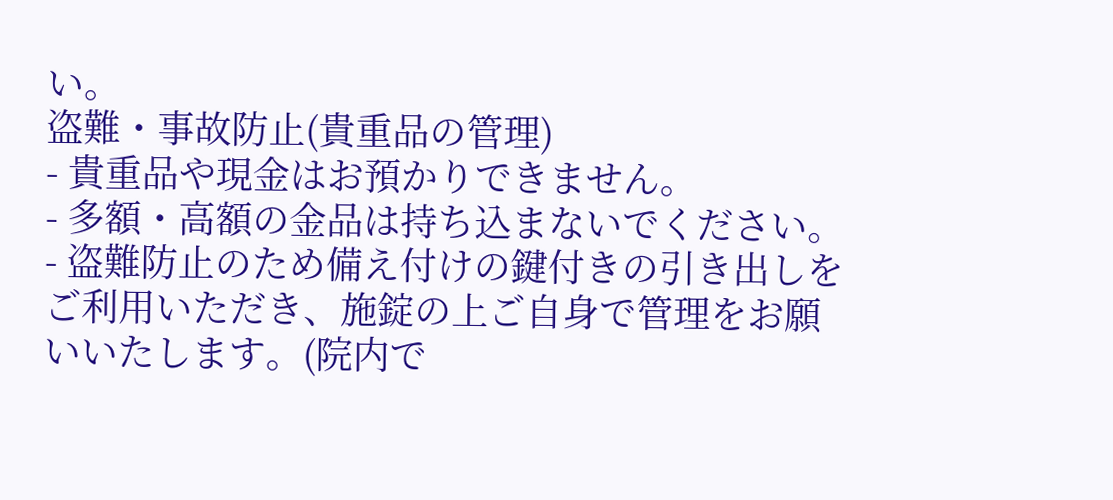い。
盗難・事故防止(貴重品の管理)
- 貴重品や現金はお預かりできません。
- 多額・高額の金品は持ち込まないでください。
- 盗難防止のため備え付けの鍵付きの引き出しをご利用いただき、施錠の上ご自身で管理をお願いいたします。(院内で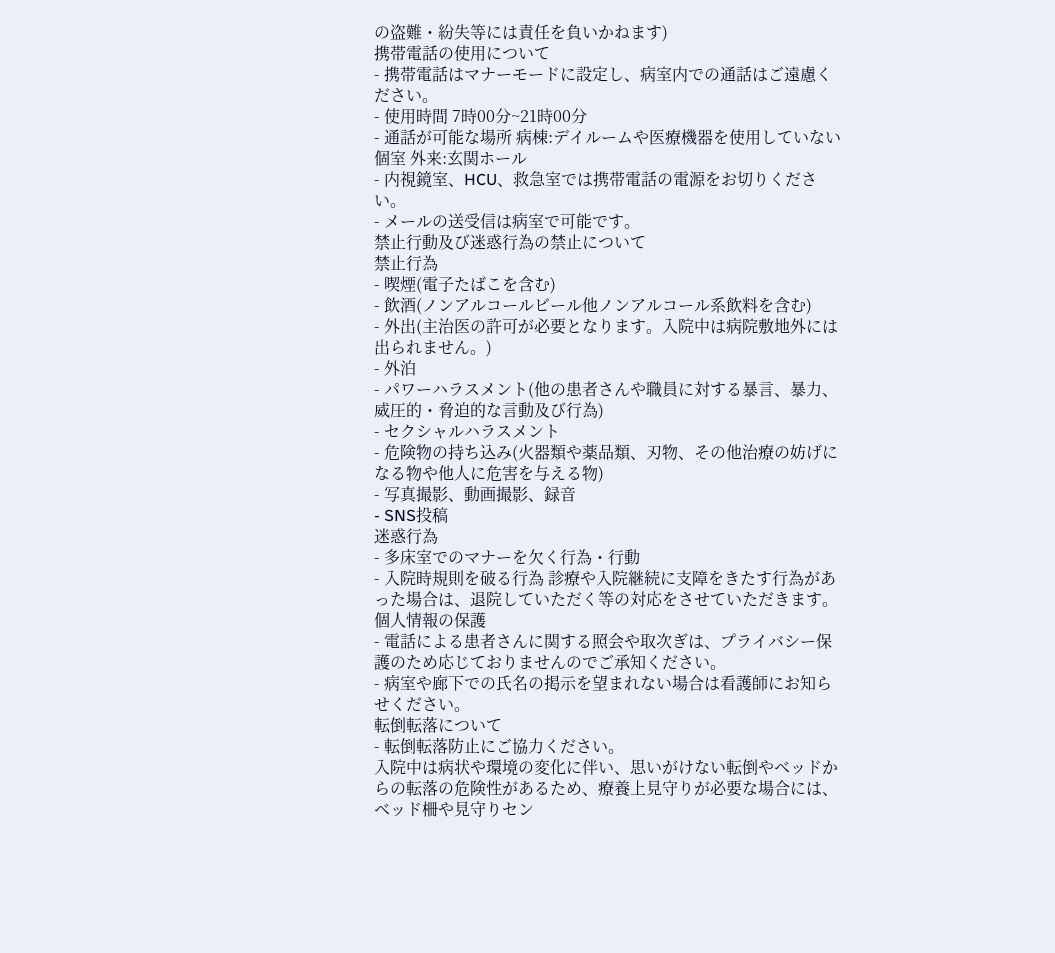の盗難・紛失等には責任を負いかねます)
携帯電話の使用について
- 携帯電話はマナーモードに設定し、病室内での通話はご遠慮ください。
- 使用時間 7時00分~21時00分
- 通話が可能な場所 病棟:デイルームや医療機器を使用していない個室 外来:玄関ホール
- 内視鏡室、HCU、救急室では携帯電話の電源をお切りください。
- メールの送受信は病室で可能です。
禁止行動及び迷惑行為の禁止について
禁止行為
- 喫煙(電子たばこを含む)
- 飲酒(ノンアルコールビール他ノンアルコール系飲料を含む)
- 外出(主治医の許可が必要となります。入院中は病院敷地外には出られません。)
- 外泊
- パワーハラスメント(他の患者さんや職員に対する暴言、暴力、威圧的・脅迫的な言動及び行為)
- セクシャルハラスメント
- 危険物の持ち込み(火器類や薬品類、刃物、その他治療の妨げになる物や他人に危害を与える物)
- 写真撮影、動画撮影、録音
- SNS投稿
迷惑行為
- 多床室でのマナーを欠く行為・行動
- 入院時規則を破る行為 診療や入院継続に支障をきたす行為があった場合は、退院していただく等の対応をさせていただきます。
個人情報の保護
- 電話による患者さんに関する照会や取次ぎは、プライバシー保護のため応じておりませんのでご承知ください。
- 病室や廊下での氏名の掲示を望まれない場合は看護師にお知らせください。
転倒転落について
- 転倒転落防止にご協力ください。
入院中は病状や環境の変化に伴い、思いがけない転倒やベッドからの転落の危険性があるため、療養上見守りが必要な場合には、ベッド柵や見守りセン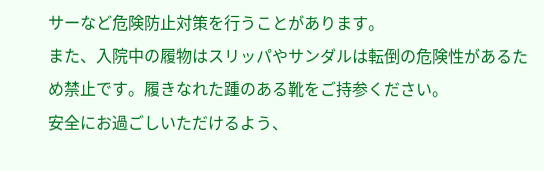サーなど危険防止対策を行うことがあります。
また、入院中の履物はスリッパやサンダルは転倒の危険性があるため禁止です。履きなれた踵のある靴をご持参ください。
安全にお過ごしいただけるよう、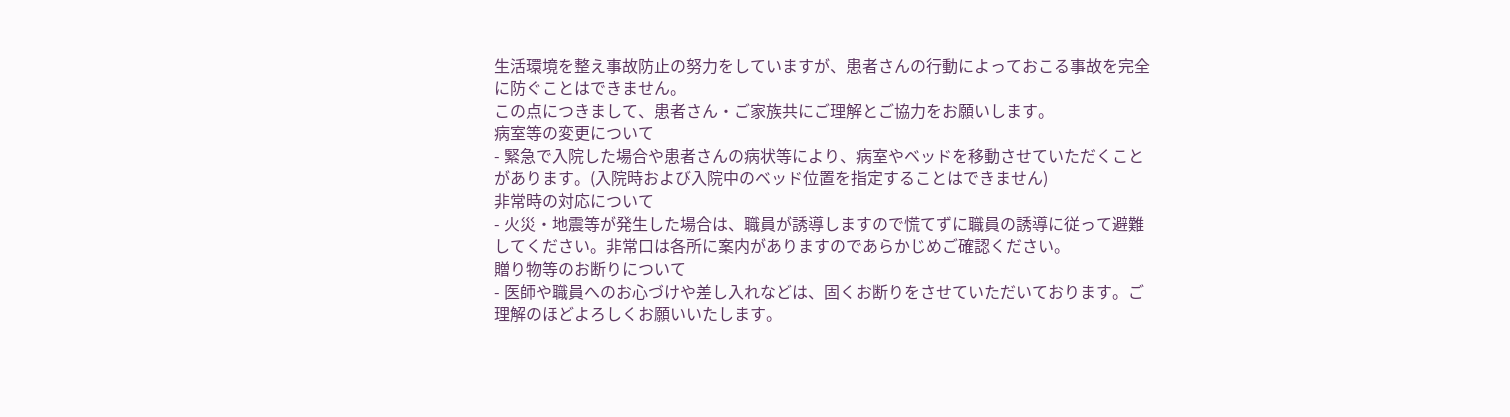生活環境を整え事故防止の努力をしていますが、患者さんの行動によっておこる事故を完全に防ぐことはできません。
この点につきまして、患者さん・ご家族共にご理解とご協力をお願いします。
病室等の変更について
- 緊急で入院した場合や患者さんの病状等により、病室やベッドを移動させていただくことがあります。(入院時および入院中のベッド位置を指定することはできません)
非常時の対応について
- 火災・地震等が発生した場合は、職員が誘導しますので慌てずに職員の誘導に従って避難してください。非常口は各所に案内がありますのであらかじめご確認ください。
贈り物等のお断りについて
- 医師や職員へのお心づけや差し入れなどは、固くお断りをさせていただいております。ご理解のほどよろしくお願いいたします。